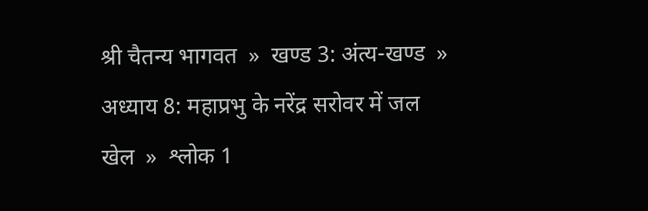श्री चैतन्य भागवत  »  खण्ड 3: अंत्य-खण्ड  »  अध्याय 8: महाप्रभु के नरेंद्र सरोवर में जल खेल  »  श्लोक 1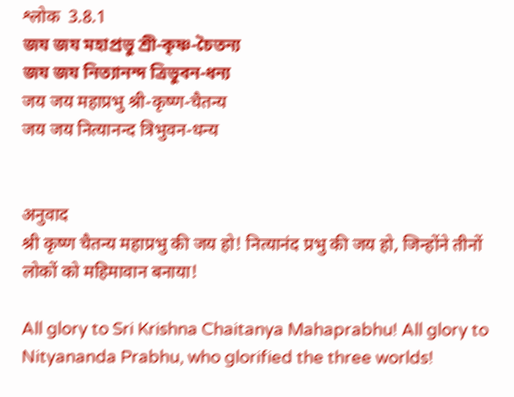श्लोक  3.8.1
জয জয মহাপ্রভু শ্রী-কৃষ্ণ-চৈতন্য
জয জয নিত্যানন্দ ত্রিভুবন-ধন্য
जय जय महाप्रभु श्री-कृष्ण-चैतन्य
जय जय नित्यानन्द त्रिभुवन-धन्य


अनुवाद
श्री कृष्ण चैतन्य महाप्रभु की जय हो! नित्यानंद प्रभु की जय हो, जिन्होंने तीनों लोकों को महिमावान बनाया!

All glory to Sri Krishna Chaitanya Mahaprabhu! All glory to Nityananda Prabhu, who glorified the three worlds!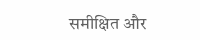समीक्षित और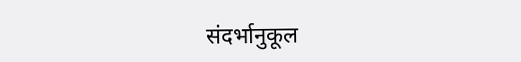संदर्भानुकूल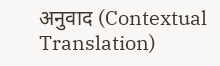अनुवाद (Contextual Translation)